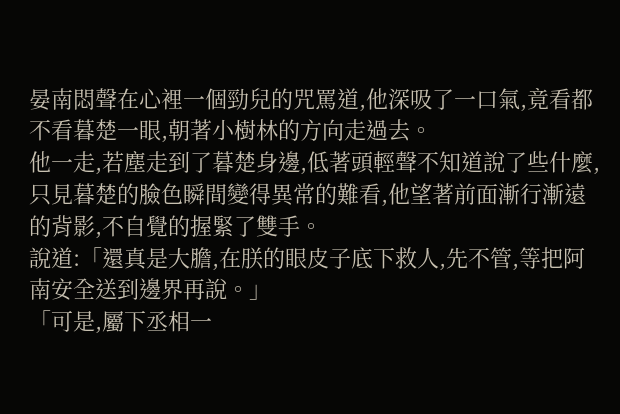晏南悶聲在心裡一個勁兒的咒罵道,他深吸了一口氣,竟看都不看暮楚一眼,朝著小樹林的方向走過去。
他一走,若塵走到了暮楚身邊,低著頭輕聲不知道說了些什麼,只見暮楚的臉色瞬間變得異常的難看,他望著前面漸行漸遠的背影,不自覺的握緊了雙手。
說道:「還真是大膽,在朕的眼皮子底下救人,先不管,等把阿南安全送到邊界再說。」
「可是,屬下丞相一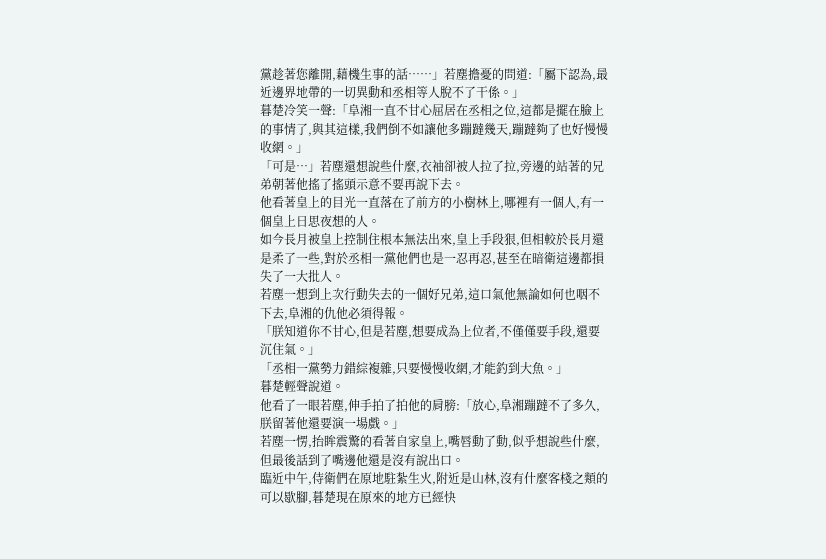黨趁著您離開,藉機生事的話……」若塵擔憂的問道:「屬下認為,最近邊界地帶的一切異動和丞相等人脫不了干係。」
暮楚冷笑一聲:「阜湘一直不甘心屈居在丞相之位,這都是擺在臉上的事情了,與其這樣,我們倒不如讓他多蹦躂幾天,蹦躂夠了也好慢慢收網。」
「可是…」若塵還想說些什麼,衣袖卻被人拉了拉,旁邊的站著的兄弟朝著他搖了搖頭示意不要再說下去。
他看著皇上的目光一直落在了前方的小樹林上,哪裡有一個人,有一個皇上日思夜想的人。
如今長月被皇上控制住根本無法出來,皇上手段狠,但相較於長月還是柔了一些,對於丞相一黨他們也是一忍再忍,甚至在暗衛這邊都損失了一大批人。
若塵一想到上次行動失去的一個好兄弟,這口氣他無論如何也咽不下去,阜湘的仇他必須得報。
「朕知道你不甘心,但是若塵,想要成為上位者,不僅僅要手段,還要沉住氣。」
「丞相一黨勢力錯綜複雜,只要慢慢收網,才能釣到大魚。」
暮楚輕聲說道。
他看了一眼若塵,伸手拍了拍他的肩膀:「放心,阜湘蹦躂不了多久,朕留著他還要演一場戲。」
若塵一愣,抬眸震驚的看著自家皇上,嘴唇動了動,似乎想說些什麼,但最後話到了嘴邊他還是沒有說出口。
臨近中午,侍衛們在原地駐紮生火,附近是山林,沒有什麼客棧之類的可以歇腳,暮楚現在原來的地方已經快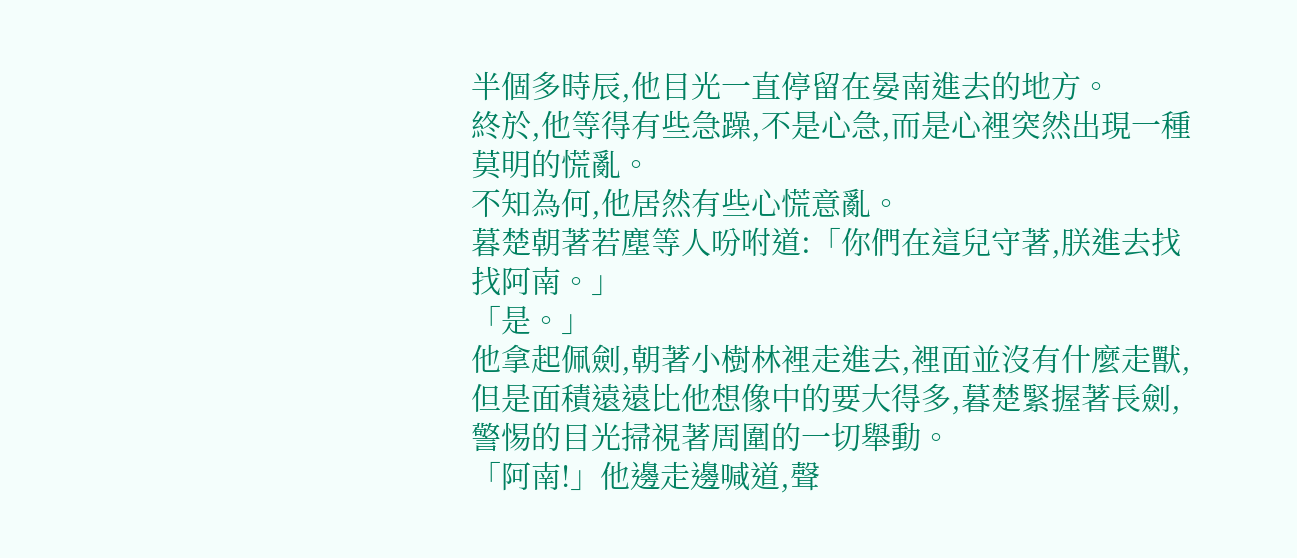半個多時辰,他目光一直停留在晏南進去的地方。
終於,他等得有些急躁,不是心急,而是心裡突然出現一種莫明的慌亂。
不知為何,他居然有些心慌意亂。
暮楚朝著若塵等人吩咐道:「你們在這兒守著,朕進去找找阿南。」
「是。」
他拿起佩劍,朝著小樹林裡走進去,裡面並沒有什麼走獸,但是面積遠遠比他想像中的要大得多,暮楚緊握著長劍,警惕的目光掃視著周圍的一切舉動。
「阿南!」他邊走邊喊道,聲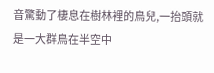音驚動了棲息在樹林裡的鳥兒,一抬頭就是一大群鳥在半空中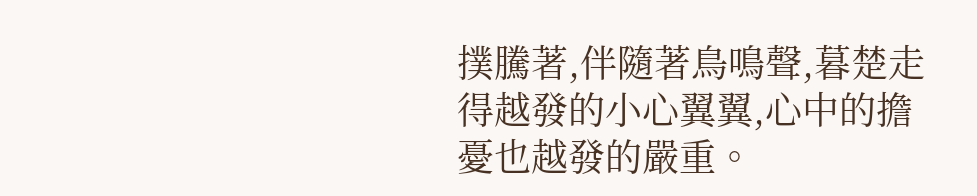撲騰著,伴隨著鳥鳴聲,暮楚走得越發的小心翼翼,心中的擔憂也越發的嚴重。